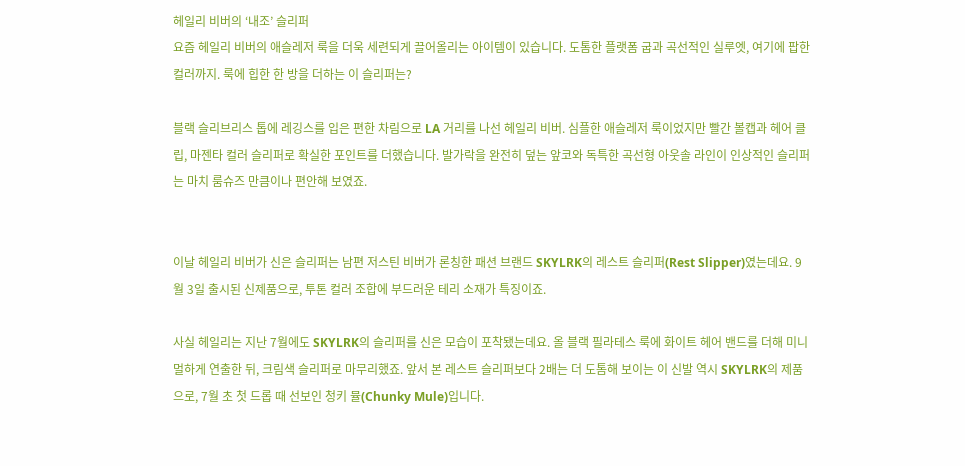헤일리 비버의 ‘내조’ 슬리퍼
요즘 헤일리 비버의 애슬레저 룩을 더욱 세련되게 끌어올리는 아이템이 있습니다. 도톰한 플랫폼 굽과 곡선적인 실루엣, 여기에 팝한 컬러까지. 룩에 힙한 한 방을 더하는 이 슬리퍼는?

블랙 슬리브리스 톱에 레깅스를 입은 편한 차림으로 LA 거리를 나선 헤일리 비버. 심플한 애슬레저 룩이었지만 빨간 볼캡과 헤어 클립, 마젠타 컬러 슬리퍼로 확실한 포인트를 더했습니다. 발가락을 완전히 덮는 앞코와 독특한 곡선형 아웃솔 라인이 인상적인 슬리퍼는 마치 룸슈즈 만큼이나 편안해 보였죠.


이날 헤일리 비버가 신은 슬리퍼는 남편 저스틴 비버가 론칭한 패션 브랜드 SKYLRK의 레스트 슬리퍼(Rest Slipper)였는데요. 9월 3일 출시된 신제품으로, 투톤 컬러 조합에 부드러운 테리 소재가 특징이죠.

사실 헤일리는 지난 7월에도 SKYLRK의 슬리퍼를 신은 모습이 포착됐는데요. 올 블랙 필라테스 룩에 화이트 헤어 밴드를 더해 미니멀하게 연출한 뒤, 크림색 슬리퍼로 마무리했죠. 앞서 본 레스트 슬리퍼보다 2배는 더 도톰해 보이는 이 신발 역시 SKYLRK의 제품으로, 7월 초 첫 드롭 때 선보인 청키 뮬(Chunky Mule)입니다.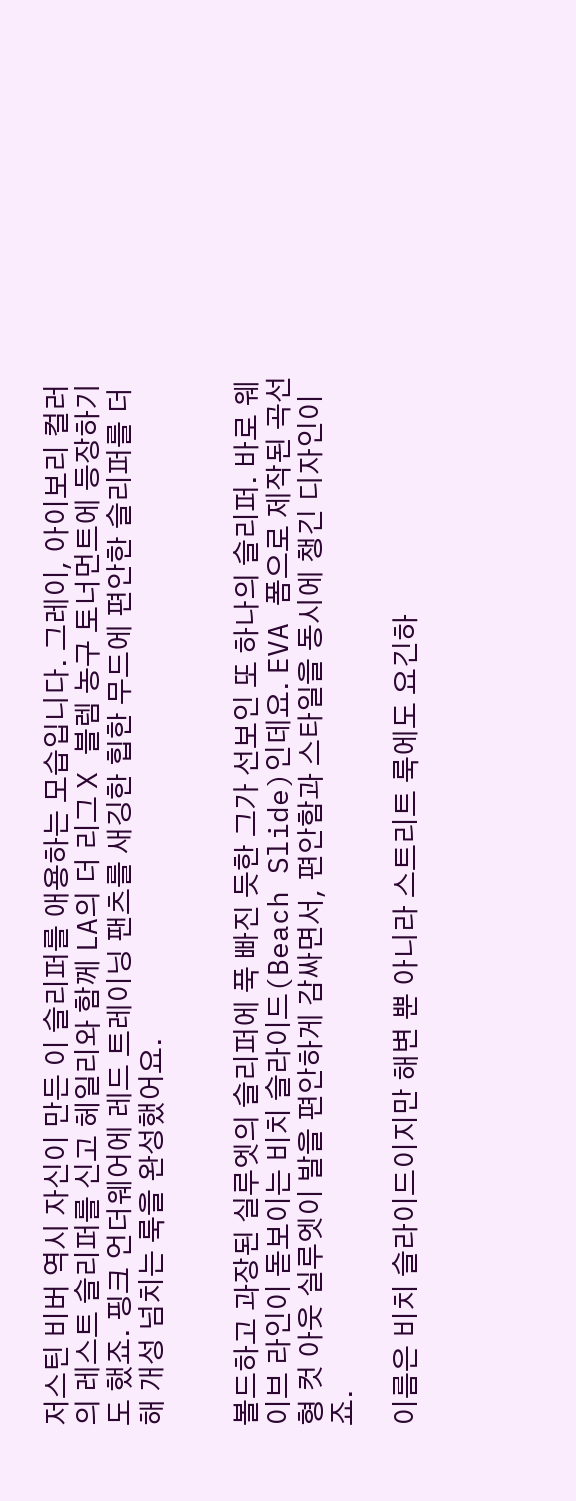저스틴 비버 역시 자신이 만든 이 슬리퍼를 애용하는 모습입니다. 그레이, 아이보리 컬러의 레스트 슬리퍼를 신고 헤일리와 함께 LA의 더 리그 X 블렘 농구 토너먼트에 등장하기도 했죠. 핑크 언더웨어에 레드 트레이닝 팬츠를 새깅한 힙한 무드에 편안한 슬리퍼를 더해 개성 넘치는 룩을 완성했어요.


볼드하고 과장된 실루엣의 슬리퍼에 푹 빠진 듯한 그가 선보인 또 하나의 슬리퍼. 바로 웨이브 라인이 돋보이는 비치 슬라이드(Beach Slide)인데요. EVA 폼으로 제작된 곡선형 컷 아웃 실루엣이 발을 편안하게 감싸면서, 편안함과 스타일을 동시에 챙긴 디자인이죠.

이름은 비치 슬라이드이지만 해변 뿐 아니라 스트리트 룩에도 요긴하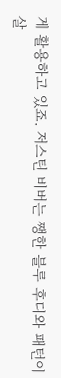게 활용하고 있죠. 저스틴 비버는 쨍한 블루 후디와 패턴이 살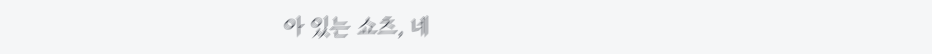아 있는 쇼츠, 네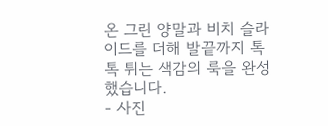온 그린 양말과 비치 슬라이드를 더해 발끝까지 톡톡 튀는 색감의 룩을 완성했습니다.
- 사진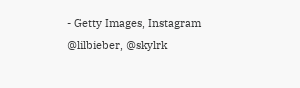- Getty Images, Instagram @lilbieber, @skylrk